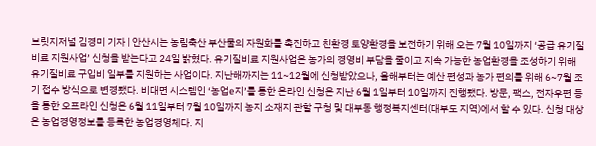브릿지저널 김경미 기자 | 안산시는 농림축산 부산물의 자원화를 촉진하고 친환경 토양환경을 보전하기 위해 오는 7월 10일까지 ‘공급 유기질비료 지원사업’ 신청을 받는다고 24일 밝혔다. 유기질비료 지원사업은 농가의 경영비 부담을 줄이고 지속 가능한 농업환경을 조성하기 위해 유기질비료 구입비 일부를 지원하는 사업이다. 지난해까지는 11~12월에 신청받았으나, 올해부터는 예산 편성과 농가 편의를 위해 6~7월 조기 접수 방식으로 변경됐다. 비대면 시스템인 ‘농업e지’를 통한 온라인 신청은 지난 6월 1일부터 10일까지 진행됐다. 방문, 팩스, 전자우편 등을 통한 오프라인 신청은 6월 11일부터 7월 10일까지 농지 소재지 관할 구청 및 대부동 행정복지센터(대부도 지역)에서 할 수 있다. 신청 대상은 농업경영정보를 등록한 농업경영체다. 지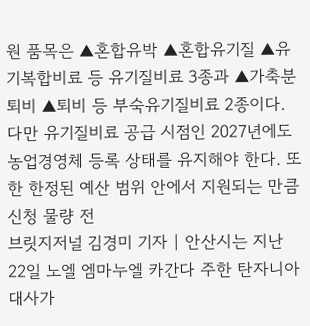원 품목은 ▲혼합유박 ▲혼합유기질 ▲유기복합비료 등 유기질비료 3종과 ▲가축분퇴비 ▲퇴비 등 부숙유기질비료 2종이다. 다만 유기질비료 공급 시점인 2027년에도 농업경영체 등록 상태를 유지해야 한다. 또한 한정된 예산 범위 안에서 지원되는 만큼 신청 물량 전
브릿지저널 김경미 기자 | 안산시는 지난 22일 노엘 엠마누엘 카간다 주한 탄자니아 대사가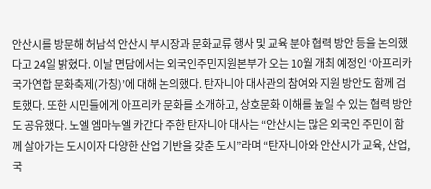안산시를 방문해 허남석 안산시 부시장과 문화교류 행사 및 교육 분야 협력 방안 등을 논의했다고 24일 밝혔다. 이날 면담에서는 외국인주민지원본부가 오는 10월 개최 예정인 ‘아프리카 국가연합 문화축제(가칭)’에 대해 논의했다. 탄자니아 대사관의 참여와 지원 방안도 함께 검토했다. 또한 시민들에게 아프리카 문화를 소개하고, 상호문화 이해를 높일 수 있는 협력 방안도 공유했다. 노엘 엠마누엘 카간다 주한 탄자니아 대사는 “안산시는 많은 외국인 주민이 함께 살아가는 도시이자 다양한 산업 기반을 갖춘 도시”라며 “탄자니아와 안산시가 교육, 산업, 국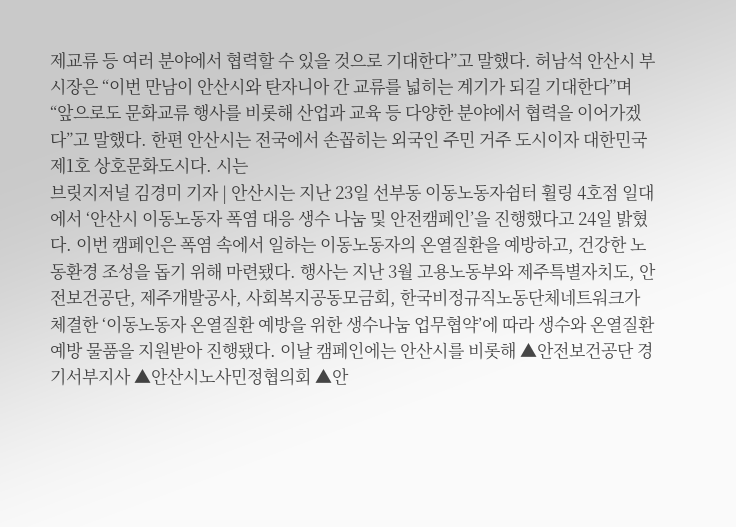제교류 등 여러 분야에서 협력할 수 있을 것으로 기대한다”고 말했다. 허남석 안산시 부시장은 “이번 만남이 안산시와 탄자니아 간 교류를 넓히는 계기가 되길 기대한다”며 “앞으로도 문화교류 행사를 비롯해 산업과 교육 등 다양한 분야에서 협력을 이어가겠다”고 말했다. 한편 안산시는 전국에서 손꼽히는 외국인 주민 거주 도시이자 대한민국 제1호 상호문화도시다. 시는
브릿지저널 김경미 기자 | 안산시는 지난 23일 선부동 이동노동자쉼터 휠링 4호점 일대에서 ‘안산시 이동노동자 폭염 대응 생수 나눔 및 안전캠페인’을 진행했다고 24일 밝혔다. 이번 캠페인은 폭염 속에서 일하는 이동노동자의 온열질환을 예방하고, 건강한 노동환경 조성을 돕기 위해 마련됐다. 행사는 지난 3월 고용노동부와 제주특별자치도, 안전보건공단, 제주개발공사, 사회복지공동모금회, 한국비정규직노동단체네트워크가 체결한 ‘이동노동자 온열질환 예방을 위한 생수나눔 업무협약’에 따라 생수와 온열질환 예방 물품을 지원받아 진행됐다. 이날 캠페인에는 안산시를 비롯해 ▲안전보건공단 경기서부지사 ▲안산시노사민정협의회 ▲안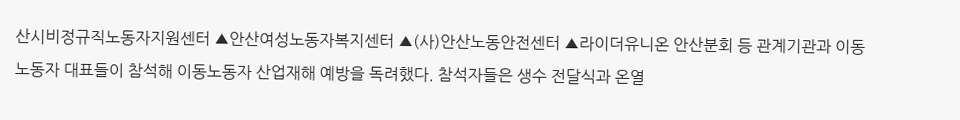산시비정규직노동자지원센터 ▲안산여성노동자복지센터 ▲(사)안산노동안전센터 ▲라이더유니온 안산분회 등 관계기관과 이동노동자 대표들이 참석해 이동노동자 산업재해 예방을 독려했다. 참석자들은 생수 전달식과 온열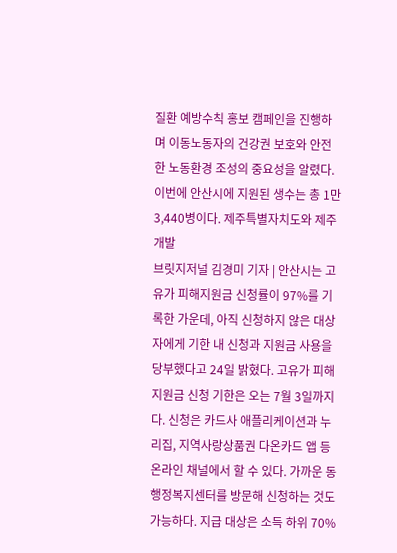질환 예방수칙 홍보 캠페인을 진행하며 이동노동자의 건강권 보호와 안전한 노동환경 조성의 중요성을 알렸다. 이번에 안산시에 지원된 생수는 총 1만3,440병이다. 제주특별자치도와 제주개발
브릿지저널 김경미 기자 | 안산시는 고유가 피해지원금 신청률이 97%를 기록한 가운데, 아직 신청하지 않은 대상자에게 기한 내 신청과 지원금 사용을 당부했다고 24일 밝혔다. 고유가 피해지원금 신청 기한은 오는 7월 3일까지다. 신청은 카드사 애플리케이션과 누리집, 지역사랑상품권 다온카드 앱 등 온라인 채널에서 할 수 있다. 가까운 동 행정복지센터를 방문해 신청하는 것도 가능하다. 지급 대상은 소득 하위 70%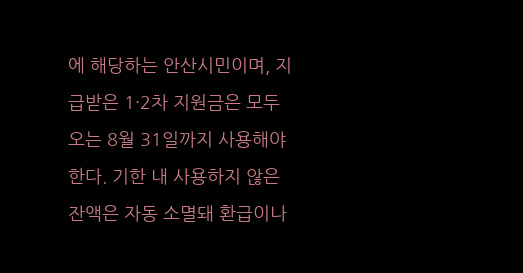에 해당하는 안산시민이며, 지급받은 1·2차 지원금은 모두 오는 8월 31일까지 사용해야 한다. 기한 내 사용하지 않은 잔액은 자동 소멸돼 환급이나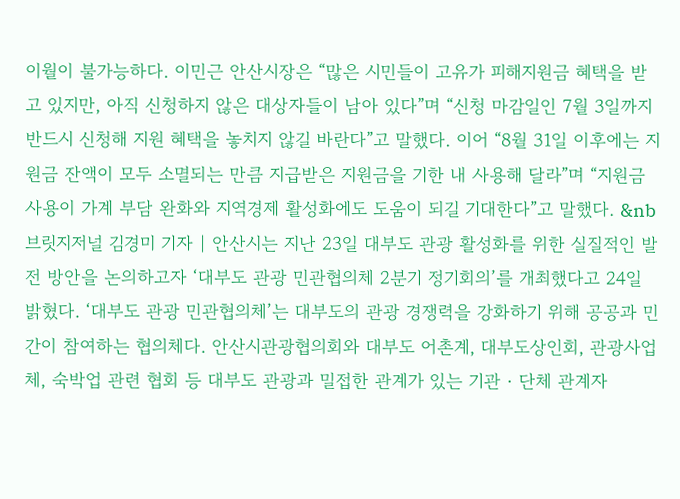이월이 불가능하다. 이민근 안산시장은 “많은 시민들이 고유가 피해지원금 혜택을 받고 있지만, 아직 신청하지 않은 대상자들이 남아 있다”며 “신청 마감일인 7월 3일까지 반드시 신청해 지원 혜택을 놓치지 않길 바란다”고 말했다. 이어 “8월 31일 이후에는 지원금 잔액이 모두 소멸되는 만큼 지급받은 지원금을 기한 내 사용해 달라”며 “지원금 사용이 가계 부담 완화와 지역경제 활성화에도 도움이 되길 기대한다”고 말했다. &nb
브릿지저널 김경미 기자 | 안산시는 지난 23일 대부도 관광 활성화를 위한 실질적인 발전 방안을 논의하고자 ‘대부도 관광 민관협의체 2분기 정기회의’를 개최했다고 24일 밝혔다. ‘대부도 관광 민관협의체’는 대부도의 관광 경쟁력을 강화하기 위해 공공과 민간이 참여하는 협의체다. 안산시관광협의회와 대부도 어촌계, 대부도상인회, 관광사업체, 숙박업 관련 협회 등 대부도 관광과 밀접한 관계가 있는 기관‧단체 관계자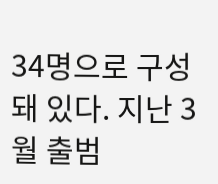34명으로 구성돼 있다. 지난 3월 출범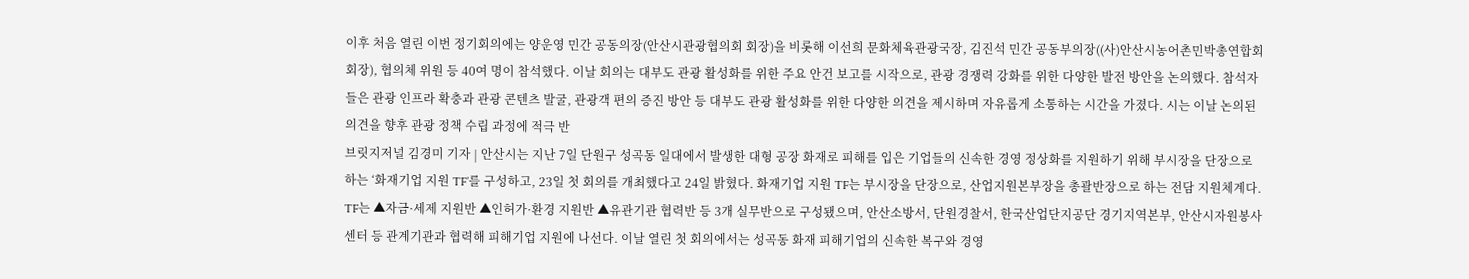이후 처음 열린 이번 정기회의에는 양운영 민간 공동의장(안산시관광협의회 회장)을 비롯해 이선희 문화체육관광국장, 김진석 민간 공동부의장((사)안산시농어촌민박총연합회 회장), 협의체 위원 등 40여 명이 참석했다. 이날 회의는 대부도 관광 활성화를 위한 주요 안건 보고를 시작으로, 관광 경쟁력 강화를 위한 다양한 발전 방안을 논의했다. 참석자들은 관광 인프라 확충과 관광 콘텐츠 발굴, 관광객 편의 증진 방안 등 대부도 관광 활성화를 위한 다양한 의견을 제시하며 자유롭게 소통하는 시간을 가졌다. 시는 이날 논의된 의견을 향후 관광 정책 수립 과정에 적극 반
브릿지저널 김경미 기자 | 안산시는 지난 7일 단원구 성곡동 일대에서 발생한 대형 공장 화재로 피해를 입은 기업들의 신속한 경영 정상화를 지원하기 위해 부시장을 단장으로 하는 ‘화재기업 지원 TF’를 구성하고, 23일 첫 회의를 개최했다고 24일 밝혔다. 화재기업 지원 TF는 부시장을 단장으로, 산업지원본부장을 총괄반장으로 하는 전담 지원체계다. TF는 ▲자금·세제 지원반 ▲인허가·환경 지원반 ▲유관기관 협력반 등 3개 실무반으로 구성됐으며, 안산소방서, 단원경찰서, 한국산업단지공단 경기지역본부, 안산시자원봉사센터 등 관계기관과 협력해 피해기업 지원에 나선다. 이날 열린 첫 회의에서는 성곡동 화재 피해기업의 신속한 복구와 경영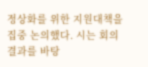정상화를 위한 지원대책을 집중 논의했다. 시는 회의 결과를 바탕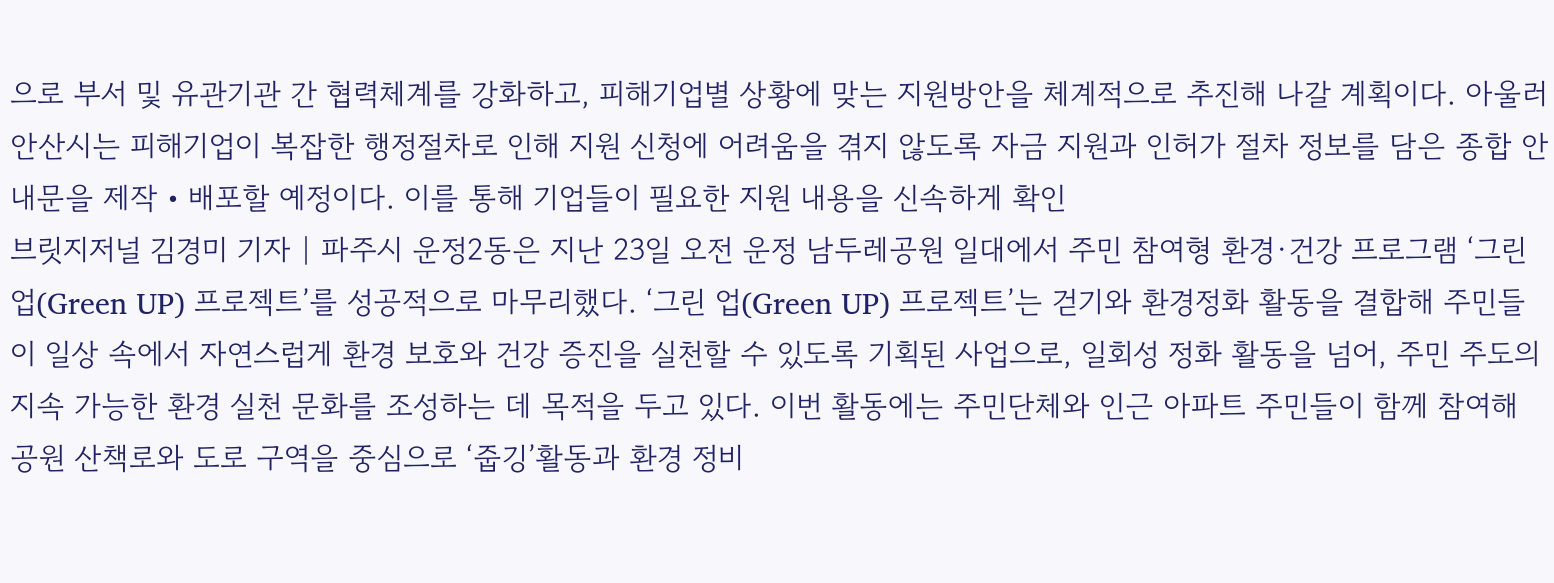으로 부서 및 유관기관 간 협력체계를 강화하고, 피해기업별 상황에 맞는 지원방안을 체계적으로 추진해 나갈 계획이다. 아울러 안산시는 피해기업이 복잡한 행정절차로 인해 지원 신청에 어려움을 겪지 않도록 자금 지원과 인허가 절차 정보를 담은 종합 안내문을 제작‧배포할 예정이다. 이를 통해 기업들이 필요한 지원 내용을 신속하게 확인
브릿지저널 김경미 기자 | 파주시 운정2동은 지난 23일 오전 운정 남두레공원 일대에서 주민 참여형 환경·건강 프로그램 ‘그린 업(Green UP) 프로젝트’를 성공적으로 마무리했다. ‘그린 업(Green UP) 프로젝트’는 걷기와 환경정화 활동을 결합해 주민들이 일상 속에서 자연스럽게 환경 보호와 건강 증진을 실천할 수 있도록 기획된 사업으로, 일회성 정화 활동을 넘어, 주민 주도의 지속 가능한 환경 실천 문화를 조성하는 데 목적을 두고 있다. 이번 활동에는 주민단체와 인근 아파트 주민들이 함께 참여해 공원 산책로와 도로 구역을 중심으로 ‘줍깅’활동과 환경 정비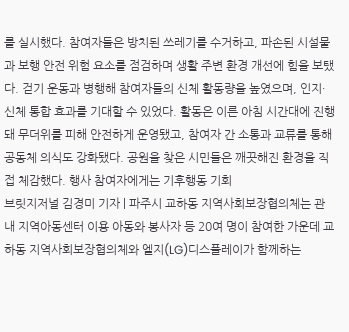를 실시했다. 참여자들은 방치된 쓰레기를 수거하고, 파손된 시설물과 보행 안전 위험 요소를 점검하며 생활 주변 환경 개선에 힘을 보탰다. 걷기 운동과 병행해 참여자들의 신체 활동량을 높였으며, 인지·신체 통합 효과를 기대할 수 있었다. 활동은 이른 아침 시간대에 진행돼 무더위를 피해 안전하게 운영됐고, 참여자 간 소통과 교류를 통해 공동체 의식도 강화됐다. 공원을 찾은 시민들은 깨끗해진 환경을 직접 체감했다. 행사 참여자에게는 기후행동 기회
브릿지저널 김경미 기자 | 파주시 교하동 지역사회보장협의체는 관내 지역아동센터 이용 아동와 봉사자 등 20여 명이 참여한 가운데 교하동 지역사회보장협의체와 엘지(LG)디스플레이가 함께하는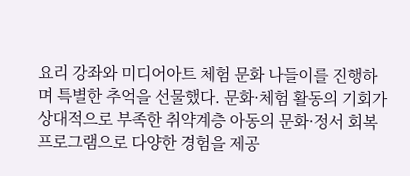요리 강좌와 미디어아트 체험 문화 나들이를 진행하며 특별한 추억을 선물했다. 문화·체험 활동의 기회가 상대적으로 부족한 취약계층 아동의 문화·정서 회복 프로그램으로 다양한 경험을 제공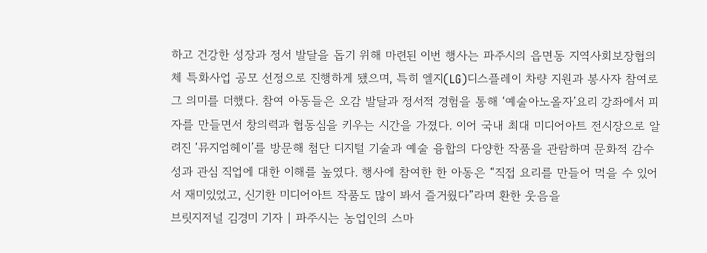하고 건강한 성장과 정서 발달을 돕기 위해 마련된 이번 행사는 파주시의 읍면동 지역사회보장협의체 특화사업 공모 선정으로 진행하게 됐으며, 특히 엘지(LG)디스플레이 차량 지원과 봉사자 참여로 그 의미를 더했다. 참여 아동들은 오감 발달과 정서적 경험을 통해 ‘예술아노올자’요리 강좌에서 피자를 만들면서 창의력과 협동심을 키우는 시간을 가졌다. 이어 국내 최대 미디어아트 전시장으로 알려진 ‘뮤지엄헤이’를 방문해 첨단 디지털 기술과 예술 융합의 다양한 작품을 관람하며 문화적 감수성과 관심 직업에 대한 이해를 높였다. 행사에 참여한 한 아동은 “직접 요리를 만들어 먹을 수 있어서 재미있었고, 신기한 미디어아트 작품도 많이 봐서 즐거웠다”라며 환한 웃음을
브릿지저널 김경미 기자 | 파주시는 농업인의 스마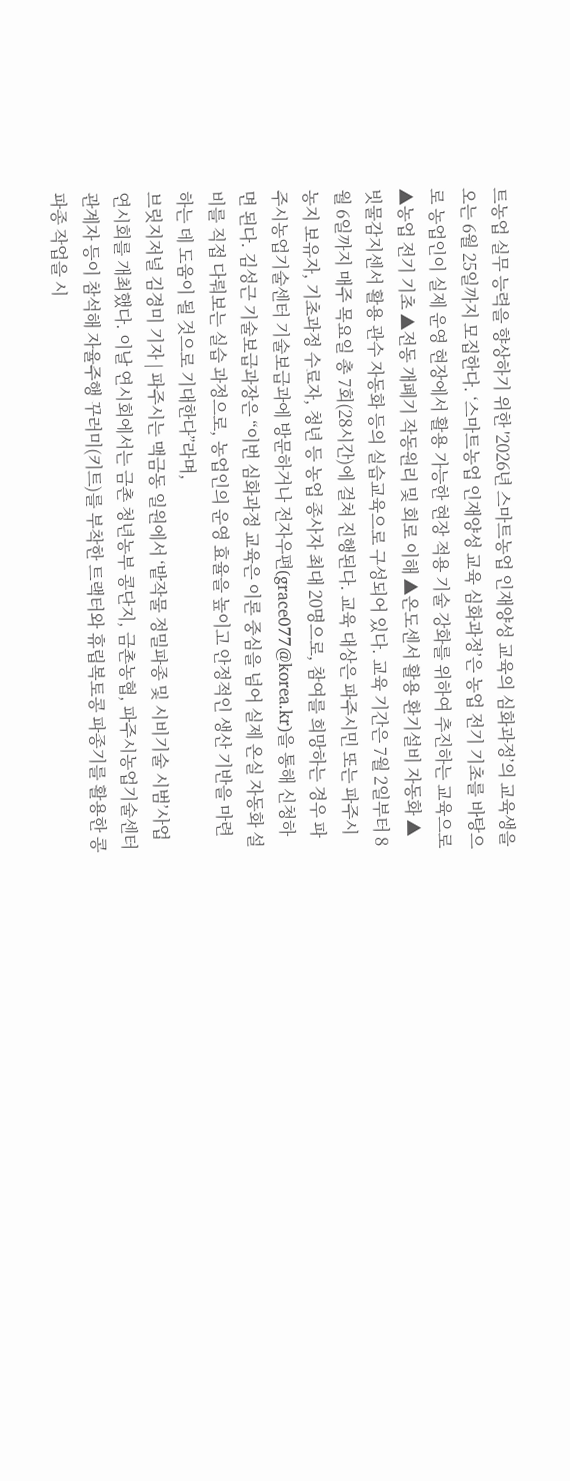트농업 실무 능력을 향상하기 위한 '2026년 스마트농업 인재양성 교육의 심화과정’의 교육생을 오는 6월 25일까지 모집한다. ‘스마트농업 인재양성 교육 심화과정’은 농업 전기 기초를 바탕으로 농업인이 실제 운영 현장에서 활용 가능한 현장 적용 기술 강화를 위하여 추진하는 교육으로 ▲농업 전기 기초 ▲전동 개폐기 작동원리 및 회로 이해 ▲온도센서 활용 환기설비 자동화 ▲빗물감지센서 활용 관수 자동화 등의 실습교육으로 구성되어 있다. 교육 기간은 7월 2일부터 8월 6일까지 매주 목요일 총 7회(28시간)에 걸쳐 진행된다. 교육 대상은 파주시민 또는 파주시 농지 보유자, 기초과정 수료자, 청년 등 농업 종사자 최대 20명으로, 참여를 희망하는 경우 파주시농업기술센터 기술보급과에 방문하거나 전자우편(grace077@korea.kr)을 통해 신청하면 된다. 김성근 기술보급과장은 “이번 심화과정 교육은 이론 중심을 넘어 실제 온실 자동화 설비를 직접 다뤄보는 실습 과정으로, 농업인의 운영 효율을 높이고 안정적인 생산 기반을 마련하는 데 도움이 될 것으로 기대한다”라며,
브릿지저널 김경미 기자 | 파주시는 맥금동 일원에서 ‘밭작물 정밀파종 및 시비기술 시범’사업 연시회를 개최했다. 이날 연시회에서는 금촌 청년농부 콩단지, 금촌농협, 파주시농업기술센터 관계자 등이 참석해 자율주행 꾸러미(키트)를 부착한 트랙터와 휴립복토콩 파종기를 활용한 콩 파종 작업을 시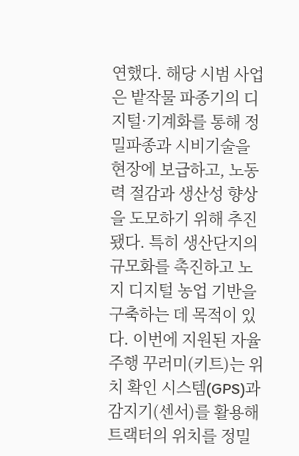연했다. 해당 시범 사업은 밭작물 파종기의 디지털·기계화를 통해 정밀파종과 시비기술을 현장에 보급하고, 노동력 절감과 생산성 향상을 도모하기 위해 추진됐다. 특히 생산단지의 규모화를 촉진하고 노지 디지털 농업 기반을 구축하는 데 목적이 있다. 이번에 지원된 자율주행 꾸러미(키트)는 위치 확인 시스템(GPS)과 감지기(센서)를 활용해 트랙터의 위치를 정밀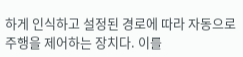하게 인식하고 설정된 경로에 따라 자동으로 주행을 제어하는 장치다. 이를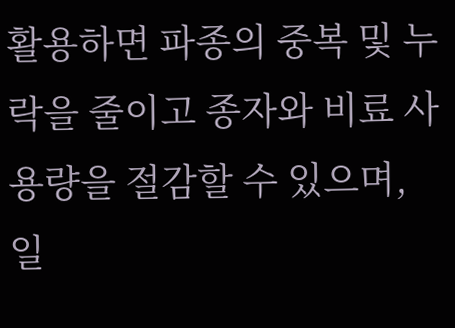활용하면 파종의 중복 및 누락을 줄이고 종자와 비료 사용량을 절감할 수 있으며, 일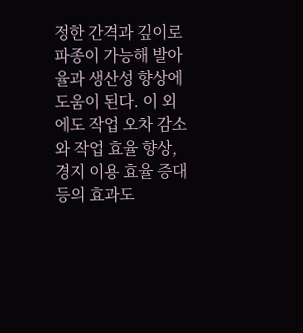정한 간격과 깊이로 파종이 가능해 발아율과 생산성 향상에 도움이 된다. 이 외에도 작업 오차 감소와 작업 효율 향상, 경지 이용 효율 증대 등의 효과도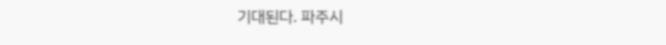기대된다. 파주시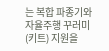는 복합 파종기와 자율주행 꾸러미(키트) 지원을